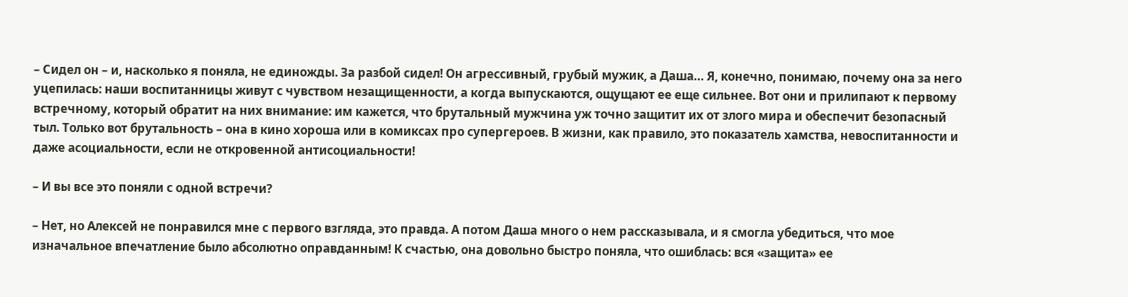– Сидел он – и, насколько я поняла, не единожды. За разбой сидел! Он агрессивный, грубый мужик, а Даша… Я, конечно, понимаю, почему она за него уцепилась: наши воспитанницы живут с чувством незащищенности, а когда выпускаются, ощущают ее еще сильнее. Вот они и прилипают к первому встречному, который обратит на них внимание: им кажется, что брутальный мужчина уж точно защитит их от злого мира и обеспечит безопасный тыл. Только вот брутальность – она в кино хороша или в комиксах про супергероев. В жизни, как правило, это показатель хамства, невоспитанности и даже асоциальности, если не откровенной антисоциальности!

– И вы все это поняли с одной встречи?

– Нет, но Алексей не понравился мне с первого взгляда, это правда. А потом Даша много о нем рассказывала, и я смогла убедиться, что мое изначальное впечатление было абсолютно оправданным! К счастью, она довольно быстро поняла, что ошиблась: вся «защита» ее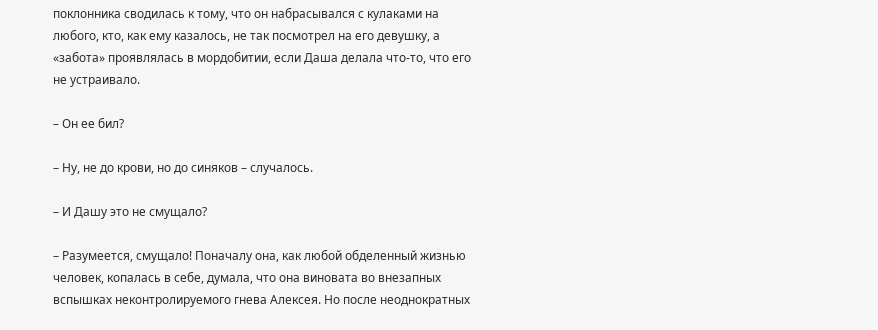поклонника сводилась к тому, что он набрасывался с кулаками на любого, кто, как ему казалось, не так посмотрел на его девушку, а «забота» проявлялась в мордобитии, если Даша делала что-то, что его не устраивало.

– Он ее бил?

– Ну, не до крови, но до синяков – случалось.

– И Дашу это не смущало?

– Разумеется, смущало! Поначалу она, как любой обделенный жизнью человек, копалась в себе, думала, что она виновата во внезапных вспышках неконтролируемого гнева Алексея. Но после неоднократных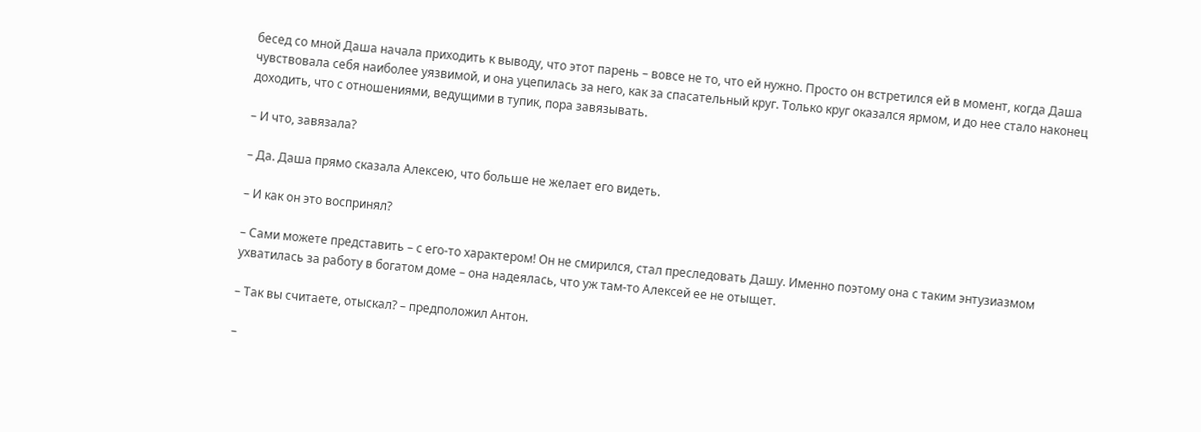бесед со мной Даша начала приходить к выводу, что этот парень – вовсе не то, что ей нужно. Просто он встретился ей в момент, когда Даша чувствовала себя наиболее уязвимой, и она уцепилась за него, как за спасательный круг. Только круг оказался ярмом, и до нее стало наконец доходить, что с отношениями, ведущими в тупик, пора завязывать.

– И что, завязала?

– Да. Даша прямо сказала Алексею, что больше не желает его видеть.

– И как он это воспринял?

– Сами можете представить – с его-то характером! Он не смирился, стал преследовать Дашу. Именно поэтому она с таким энтузиазмом ухватилась за работу в богатом доме – она надеялась, что уж там-то Алексей ее не отыщет.

– Так вы считаете, отыскал? – предположил Антон.

–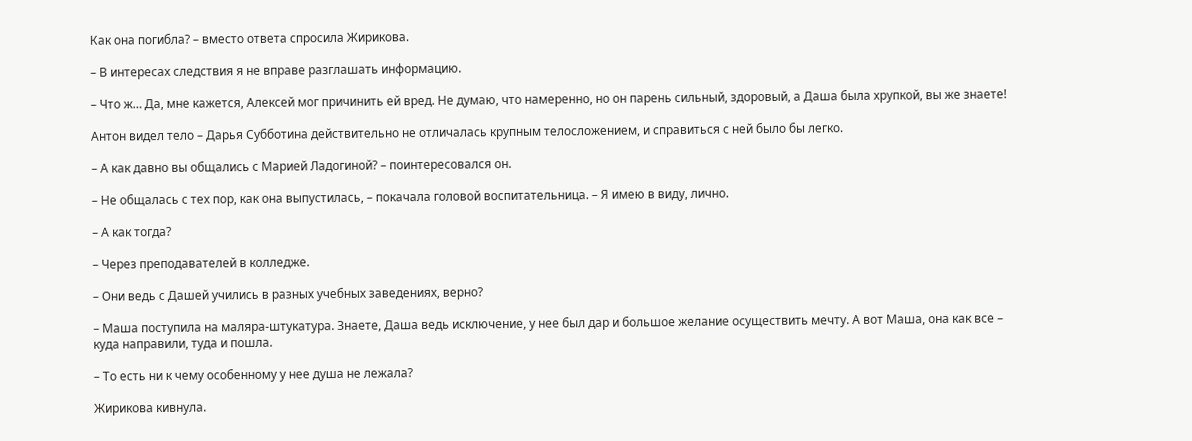Как она погибла? – вместо ответа спросила Жирикова.

– В интересах следствия я не вправе разглашать информацию.

– Что ж… Да, мне кажется, Алексей мог причинить ей вред. Не думаю, что намеренно, но он парень сильный, здоровый, а Даша была хрупкой, вы же знаете!

Антон видел тело – Дарья Субботина действительно не отличалась крупным телосложением, и справиться с ней было бы легко.

– А как давно вы общались с Марией Ладогиной? – поинтересовался он.

– Не общалась с тех пор, как она выпустилась, – покачала головой воспитательница. – Я имею в виду, лично.

– А как тогда?

– Через преподавателей в колледже.

– Они ведь с Дашей учились в разных учебных заведениях, верно?

– Маша поступила на маляра-штукатура. Знаете, Даша ведь исключение, у нее был дар и большое желание осуществить мечту. А вот Маша, она как все – куда направили, туда и пошла.

– То есть ни к чему особенному у нее душа не лежала?

Жирикова кивнула.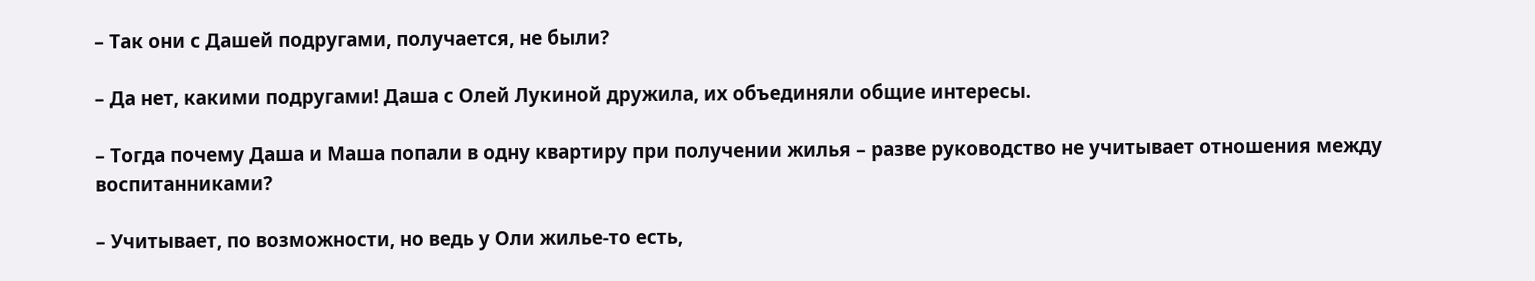– Так они с Дашей подругами, получается, не были?

– Да нет, какими подругами! Даша с Олей Лукиной дружила, их объединяли общие интересы.

– Тогда почему Даша и Маша попали в одну квартиру при получении жилья – разве руководство не учитывает отношения между воспитанниками?

– Учитывает, по возможности, но ведь у Оли жилье-то есть,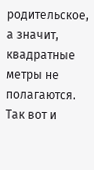родительское, а значит, квадратные метры не полагаются. Так вот и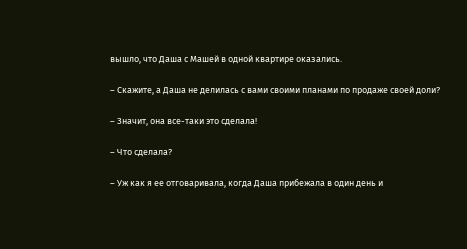вышло, что Даша с Машей в одной квартире оказались.

– Скажите, а Даша не делилась с вами своими планами по продаже своей доли?

– Значит, она все-таки это сделала!

– Что сделала?

– Уж как я ее отговаривала, когда Даша прибежала в один день и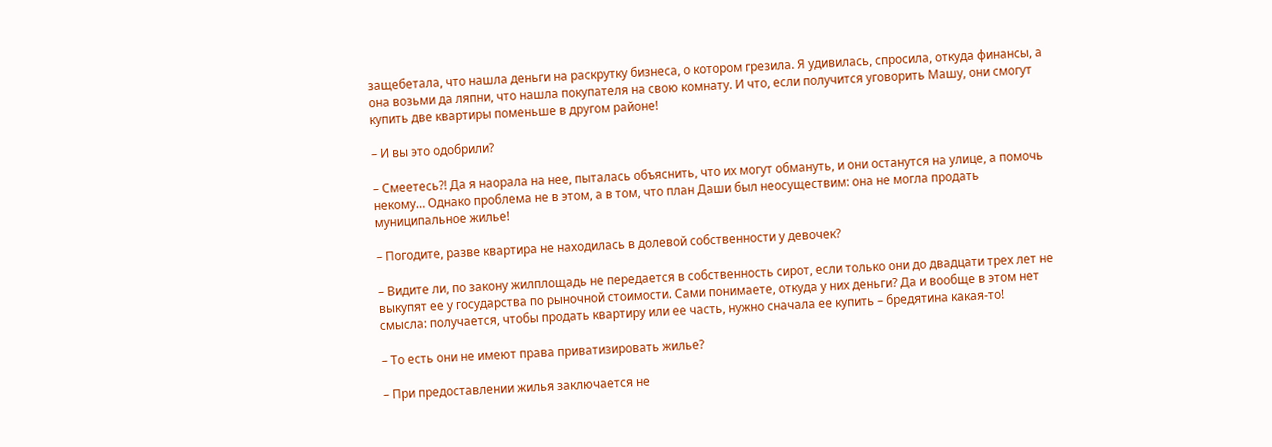защебетала, что нашла деньги на раскрутку бизнеса, о котором грезила. Я удивилась, спросила, откуда финансы, а она возьми да ляпни, что нашла покупателя на свою комнату. И что, если получится уговорить Машу, они смогут купить две квартиры поменьше в другом районе!

– И вы это одобрили?

– Смеетесь?! Да я наорала на нее, пыталась объяснить, что их могут обмануть, и они останутся на улице, а помочь некому… Однако проблема не в этом, а в том, что план Даши был неосуществим: она не могла продать муниципальное жилье!

– Погодите, разве квартира не находилась в долевой собственности у девочек?

– Видите ли, по закону жилплощадь не передается в собственность сирот, если только они до двадцати трех лет не выкупят ее у государства по рыночной стоимости. Сами понимаете, откуда у них деньги? Да и вообще в этом нет смысла: получается, чтобы продать квартиру или ее часть, нужно сначала ее купить – бредятина какая-то!

– То есть они не имеют права приватизировать жилье?

– При предоставлении жилья заключается не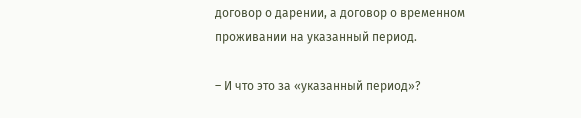договор о дарении, а договор о временном проживании на указанный период.

– И что это за «указанный период»?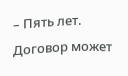– Пять лет. Договор может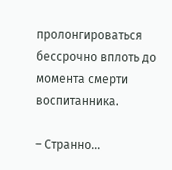пролонгироваться бессрочно вплоть до момента смерти воспитанника.

– Странно…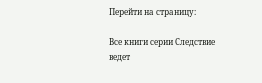Перейти на страницу:

Все книги серии Следствие ведет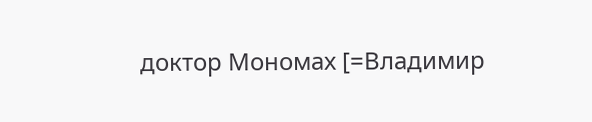доктор Мономах [=Владимир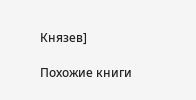Князев]

Похожие книги